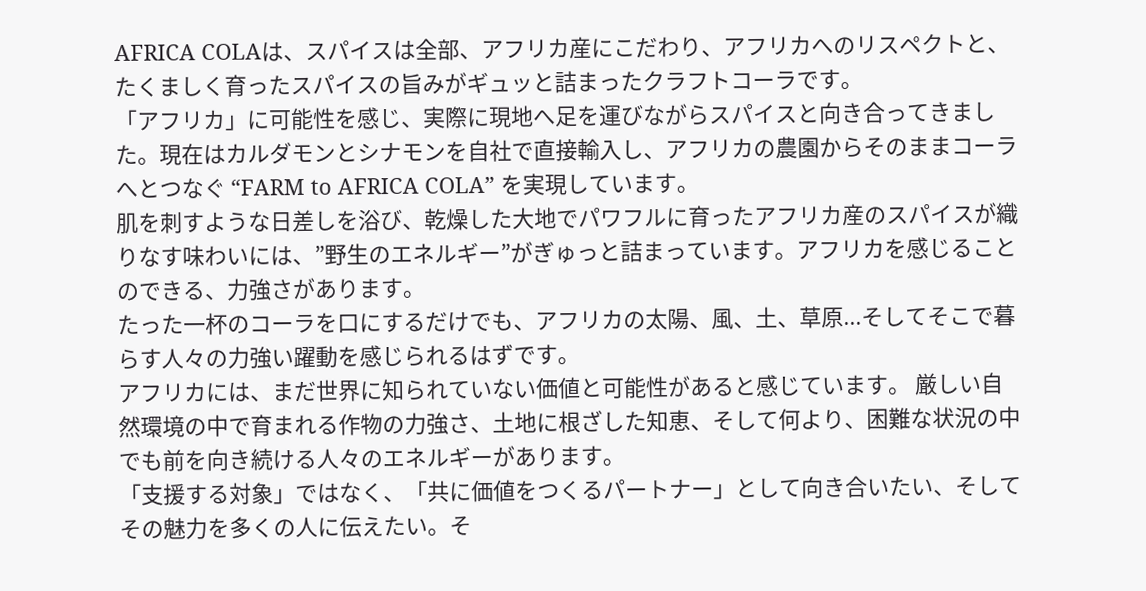AFRICA COLAは、スパイスは全部、アフリカ産にこだわり、アフリカへのリスペクトと、たくましく育ったスパイスの旨みがギュッと詰まったクラフトコーラです。
「アフリカ」に可能性を感じ、実際に現地へ足を運びながらスパイスと向き合ってきました。現在はカルダモンとシナモンを自社で直接輸入し、アフリカの農園からそのままコーラへとつなぐ “FARM to AFRICA COLA” を実現しています。
肌を刺すような日差しを浴び、乾燥した大地でパワフルに育ったアフリカ産のスパイスが織りなす味わいには、”野生のエネルギー”がぎゅっと詰まっています。アフリカを感じることのできる、力強さがあります。
たった一杯のコーラを口にするだけでも、アフリカの太陽、風、土、草原...そしてそこで暮らす人々の力強い躍動を感じられるはずです。
アフリカには、まだ世界に知られていない価値と可能性があると感じています。 厳しい自然環境の中で育まれる作物の力強さ、土地に根ざした知恵、そして何より、困難な状況の中でも前を向き続ける人々のエネルギーがあります。
「支援する対象」ではなく、「共に価値をつくるパートナー」として向き合いたい、そしてその魅力を多くの人に伝えたい。そ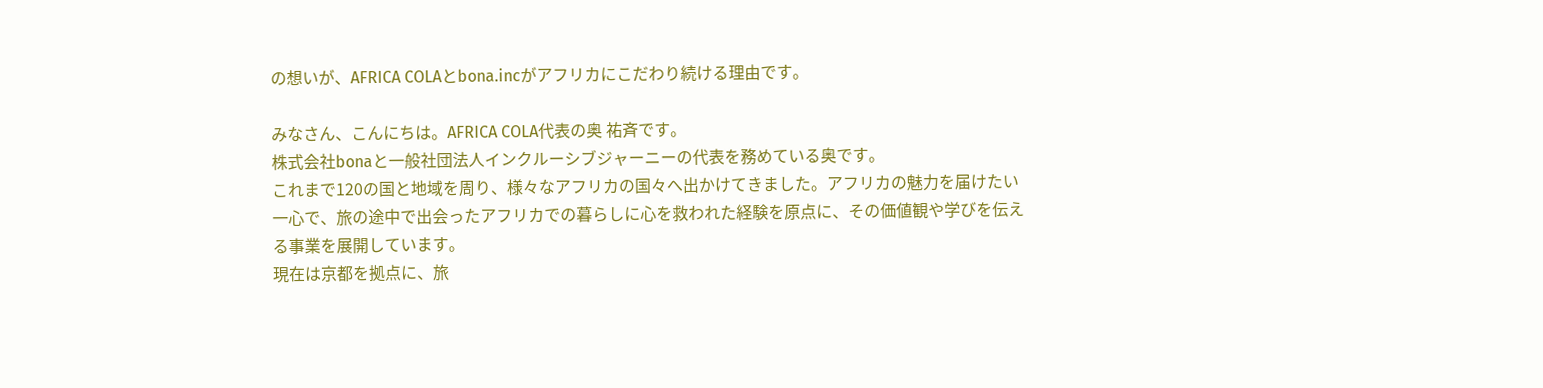の想いが、AFRICA COLAとbona.incがアフリカにこだわり続ける理由です。

みなさん、こんにちは。AFRICA COLA代表の奥 祐斉です。
株式会社bonaと一般社団法人インクルーシブジャーニーの代表を務めている奥です。
これまで120の国と地域を周り、様々なアフリカの国々へ出かけてきました。アフリカの魅力を届けたい一心で、旅の途中で出会ったアフリカでの暮らしに心を救われた経験を原点に、その価値観や学びを伝える事業を展開しています。
現在は京都を拠点に、旅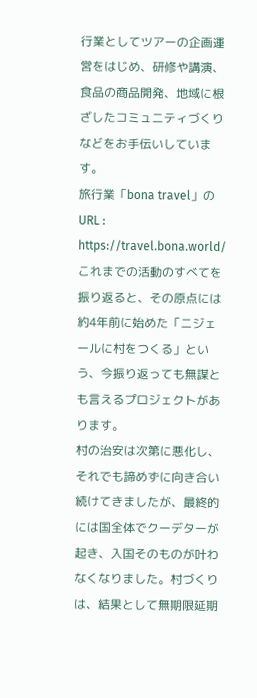行業としてツアーの企画運営をはじめ、研修や講演、食品の商品開発、地域に根ざしたコミュニティづくりなどをお手伝いしています。
旅行業「bona travel」のURL : https://travel.bona.world/ これまでの活動のすべてを振り返ると、その原点には約4年前に始めた「ニジェールに村をつくる」という、今振り返っても無謀とも言えるプロジェクトがあります。
村の治安は次第に悪化し、それでも諦めずに向き合い続けてきましたが、最終的には国全体でクーデターが起き、入国そのものが叶わなくなりました。村づくりは、結果として無期限延期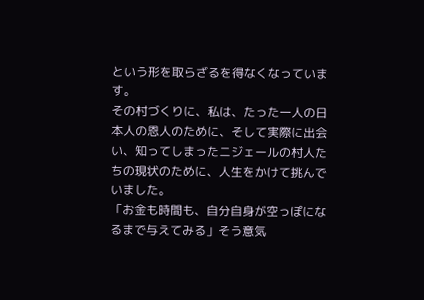という形を取らざるを得なくなっています。
その村づくりに、私は、たった一人の日本人の恩人のために、そして実際に出会い、知ってしまったニジェールの村人たちの現状のために、人生をかけて挑んでいました。
「お金も時間も、自分自身が空っぽになるまで与えてみる」そう意気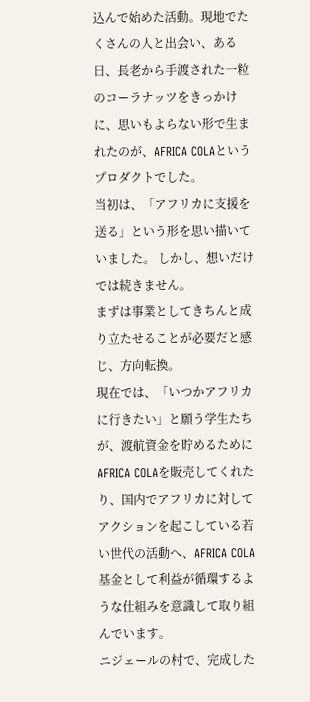込んで始めた活動。現地でたくさんの人と出会い、ある日、長老から手渡された一粒のコーラナッツをきっかけに、思いもよらない形で生まれたのが、AFRICA COLAというプロダクトでした。
当初は、「アフリカに支援を送る」という形を思い描いていました。 しかし、想いだけでは続きません。
まずは事業としてきちんと成り立たせることが必要だと感じ、方向転換。
現在では、「いつかアフリカに行きたい」と願う学生たちが、渡航資金を貯めるためにAFRICA COLAを販売してくれたり、国内でアフリカに対してアクションを起こしている若い世代の活動へ、AFRICA COLA基金として利益が循環するような仕組みを意識して取り組んでいます。
ニジェールの村で、完成した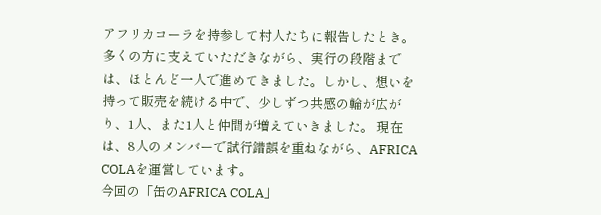アフリカコーラを持参して村人たちに報告したとき。
多くの方に支えていただきながら、実行の段階までは、ほとんど一人で進めてきました。しかし、想いを持って販売を続ける中で、少しずつ共感の輪が広がり、1人、また1人と仲間が増えていきました。 現在は、8人のメンバーで試行錯誤を重ねながら、AFRICA COLAを運営しています。
今回の「缶のAFRICA COLA」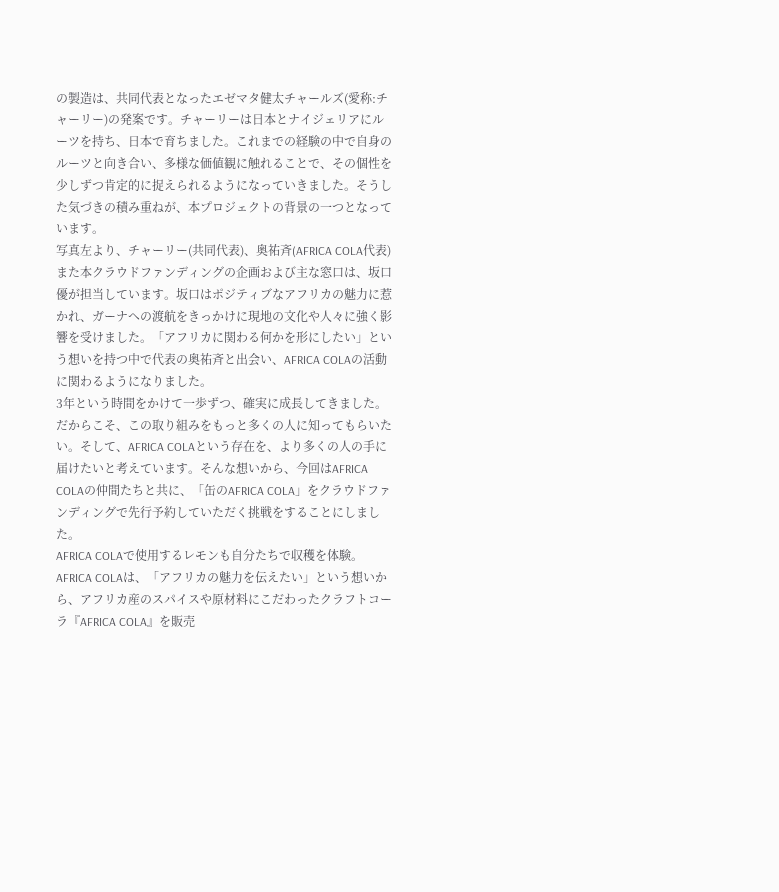の製造は、共同代表となったエゼマタ健太チャールズ(愛称:チャーリー)の発案です。チャーリーは日本とナイジェリアにルーツを持ち、日本で育ちました。これまでの経験の中で自身のルーツと向き合い、多様な価値観に触れることで、その個性を少しずつ肯定的に捉えられるようになっていきました。そうした気づきの積み重ねが、本プロジェクトの背景の一つとなっています。
写真左より、チャーリー(共同代表)、奥祐斉(AFRICA COLA代表)
また本クラウドファンディングの企画および主な窓口は、坂口優が担当しています。坂口はポジティブなアフリカの魅力に惹かれ、ガーナへの渡航をきっかけに現地の文化や人々に強く影響を受けました。「アフリカに関わる何かを形にしたい」という想いを持つ中で代表の奥祐斉と出会い、AFRICA COLAの活動に関わるようになりました。
3年という時間をかけて一歩ずつ、確実に成長してきました。だからこそ、この取り組みをもっと多くの人に知ってもらいたい。そして、AFRICA COLAという存在を、より多くの人の手に届けたいと考えています。そんな想いから、今回はAFRICA COLAの仲間たちと共に、「缶のAFRICA COLA」をクラウドファンディングで先行予約していただく挑戦をすることにしました。
AFRICA COLAで使用するレモンも自分たちで収穫を体験。
AFRICA COLAは、「アフリカの魅力を伝えたい」という想いから、アフリカ産のスパイスや原材料にこだわったクラフトコーラ『AFRICA COLA』を販売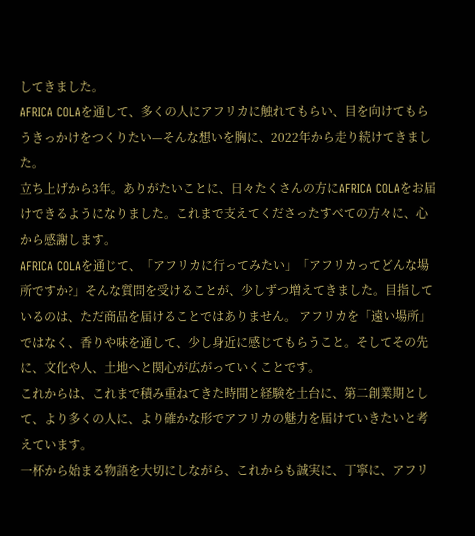してきました。
AFRICA COLAを通して、多くの人にアフリカに触れてもらい、目を向けてもらうきっかけをつくりたい—そんな想いを胸に、2022年から走り続けてきました。
立ち上げから3年。ありがたいことに、日々たくさんの方にAFRICA COLAをお届けできるようになりました。これまで支えてくださったすべての方々に、心から感謝します。
AFRICA COLAを通じて、「アフリカに行ってみたい」「アフリカってどんな場所ですか?」そんな質問を受けることが、少しずつ増えてきました。目指しているのは、ただ商品を届けることではありません。 アフリカを「遠い場所」ではなく、香りや味を通して、少し身近に感じてもらうこと。そしてその先に、文化や人、土地へと関心が広がっていくことです。
これからは、これまで積み重ねてきた時間と経験を土台に、第二創業期として、より多くの人に、より確かな形でアフリカの魅力を届けていきたいと考えています。
一杯から始まる物語を大切にしながら、これからも誠実に、丁寧に、アフリ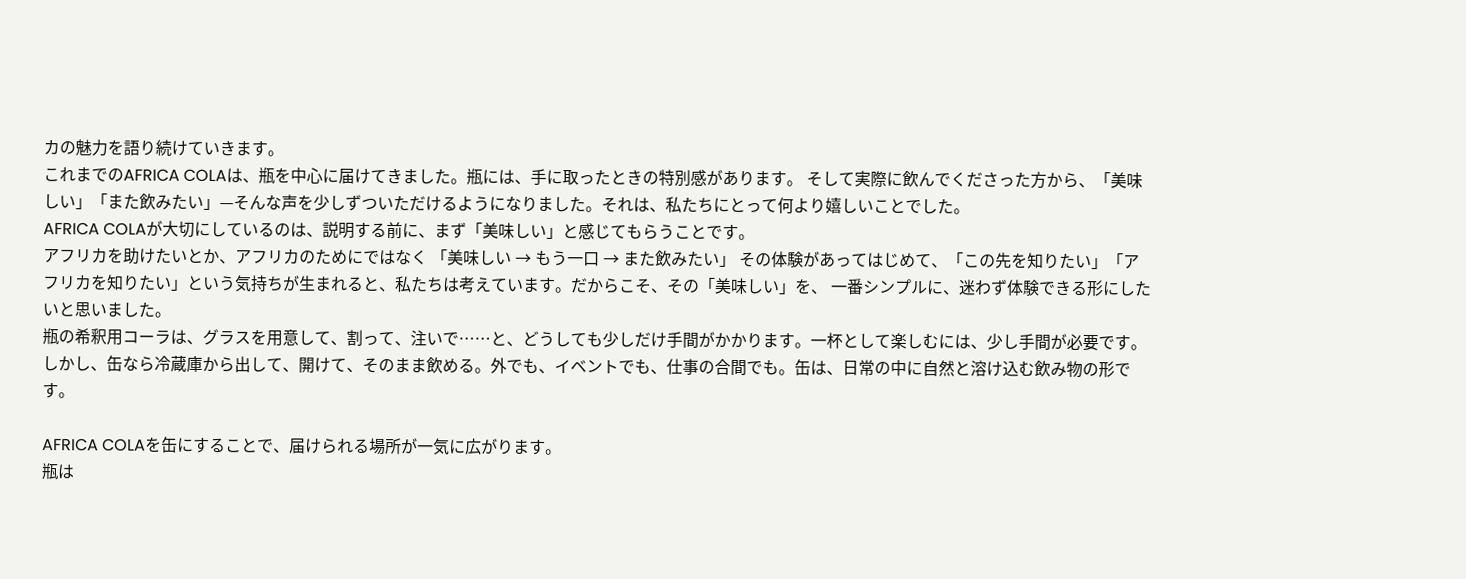カの魅力を語り続けていきます。
これまでのAFRICA COLAは、瓶を中心に届けてきました。瓶には、手に取ったときの特別感があります。 そして実際に飲んでくださった方から、「美味しい」「また飲みたい」—そんな声を少しずついただけるようになりました。それは、私たちにとって何より嬉しいことでした。
AFRICA COLAが大切にしているのは、説明する前に、まず「美味しい」と感じてもらうことです。
アフリカを助けたいとか、アフリカのためにではなく 「美味しい → もう一口 → また飲みたい」 その体験があってはじめて、「この先を知りたい」「アフリカを知りたい」という気持ちが生まれると、私たちは考えています。だからこそ、その「美味しい」を、 一番シンプルに、迷わず体験できる形にしたいと思いました。
瓶の希釈用コーラは、グラスを用意して、割って、注いで……と、どうしても少しだけ手間がかかります。一杯として楽しむには、少し手間が必要です。しかし、缶なら冷蔵庫から出して、開けて、そのまま飲める。外でも、イベントでも、仕事の合間でも。缶は、日常の中に自然と溶け込む飲み物の形です。

AFRICA COLAを缶にすることで、届けられる場所が一気に広がります。
瓶は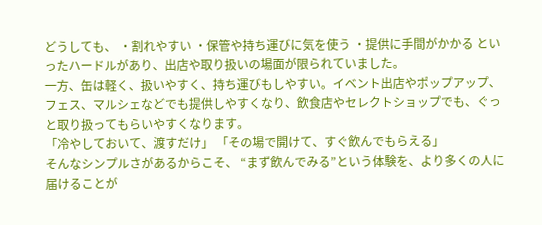どうしても、 ・割れやすい ・保管や持ち運びに気を使う ・提供に手間がかかる といったハードルがあり、出店や取り扱いの場面が限られていました。
一方、缶は軽く、扱いやすく、持ち運びもしやすい。イベント出店やポップアップ、フェス、マルシェなどでも提供しやすくなり、飲食店やセレクトショップでも、ぐっと取り扱ってもらいやすくなります。
「冷やしておいて、渡すだけ」 「その場で開けて、すぐ飲んでもらえる」
そんなシンプルさがあるからこそ、 “まず飲んでみる”という体験を、より多くの人に届けることが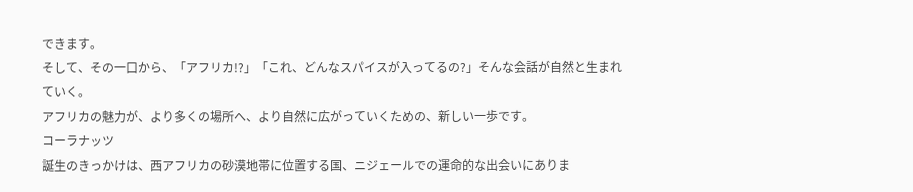できます。
そして、その一口から、「アフリカ!?」「これ、どんなスパイスが入ってるの?」そんな会話が自然と生まれていく。
アフリカの魅力が、より多くの場所へ、より自然に広がっていくための、新しい一歩です。
コーラナッツ
誕生のきっかけは、西アフリカの砂漠地帯に位置する国、ニジェールでの運命的な出会いにありま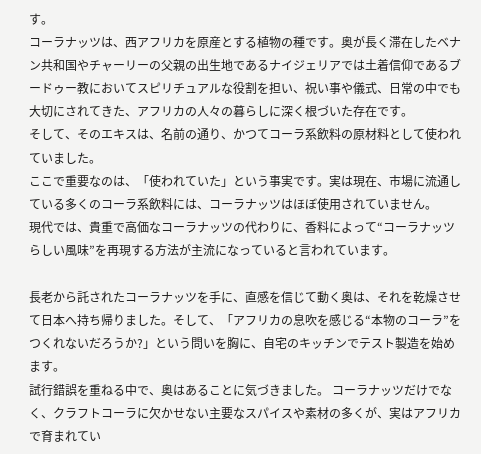す。
コーラナッツは、西アフリカを原産とする植物の種です。奥が長く滞在したベナン共和国やチャーリーの父親の出生地であるナイジェリアでは土着信仰であるブードゥー教においてスピリチュアルな役割を担い、祝い事や儀式、日常の中でも大切にされてきた、アフリカの人々の暮らしに深く根づいた存在です。
そして、そのエキスは、名前の通り、かつてコーラ系飲料の原材料として使われていました。
ここで重要なのは、「使われていた」という事実です。実は現在、市場に流通している多くのコーラ系飲料には、コーラナッツはほぼ使用されていません。
現代では、貴重で高価なコーラナッツの代わりに、香料によって“コーラナッツらしい風味”を再現する方法が主流になっていると言われています。

長老から託されたコーラナッツを手に、直感を信じて動く奥は、それを乾燥させて日本へ持ち帰りました。そして、「アフリカの息吹を感じる“本物のコーラ”をつくれないだろうか?」という問いを胸に、自宅のキッチンでテスト製造を始めます。
試行錯誤を重ねる中で、奥はあることに気づきました。 コーラナッツだけでなく、クラフトコーラに欠かせない主要なスパイスや素材の多くが、実はアフリカで育まれてい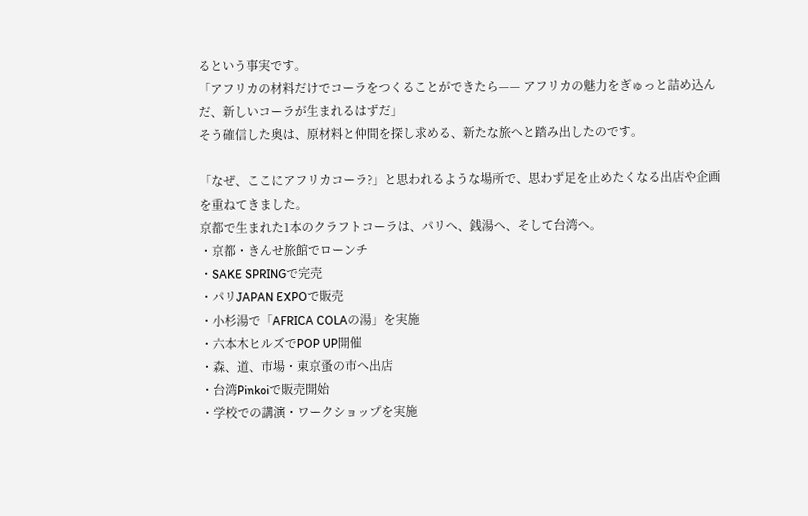るという事実です。
「アフリカの材料だけでコーラをつくることができたら—— アフリカの魅力をぎゅっと詰め込んだ、新しいコーラが生まれるはずだ」
そう確信した奥は、原材料と仲間を探し求める、新たな旅へと踏み出したのです。

「なぜ、ここにアフリカコーラ?」と思われるような場所で、思わず足を止めたくなる出店や企画を重ねてきました。
京都で生まれた1本のクラフトコーラは、パリへ、銭湯へ、そして台湾へ。
・京都・きんせ旅館でローンチ
・SAKE SPRINGで完売
・パリJAPAN EXPOで販売
・小杉湯で「AFRICA COLAの湯」を実施
・六本木ヒルズでPOP UP開催
・森、道、市場・東京蚤の市へ出店
・台湾Pinkoiで販売開始
・学校での講演・ワークショップを実施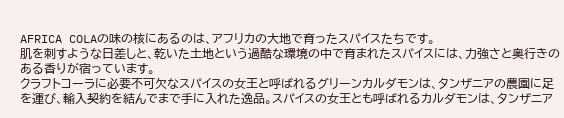AFRICA COLAの味の核にあるのは、アフリカの大地で育ったスパイスたちです。
肌を刺すような日差しと、乾いた土地という過酷な環境の中で育まれたスパイスには、力強さと奥行きのある香りが宿っています。
クラフトコーラに必要不可欠なスパイスの女王と呼ばれるグリーンカルダモンは、タンザニアの農園に足を運び、輸入契約を結んでまで手に入れた逸品。スパイスの女王とも呼ばれるカルダモンは、タンザニア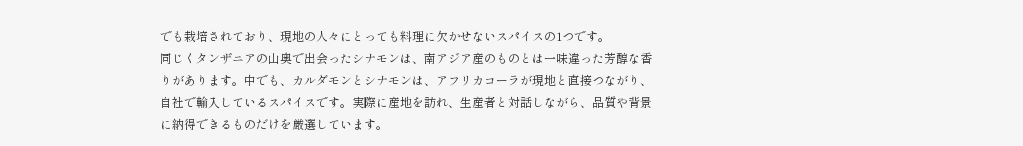でも栽培されており、現地の人々にとっても料理に欠かせないスパイスの1つです。
同じくタンザニアの山奥で出会ったシナモンは、南アジア産のものとは一味違った芳醇な香りがあります。中でも、カルダモンとシナモンは、アフリカコーラが現地と直接つながり、自社で輸入しているスパイスです。実際に産地を訪れ、生産者と対話しながら、品質や背景に納得できるものだけを厳選しています。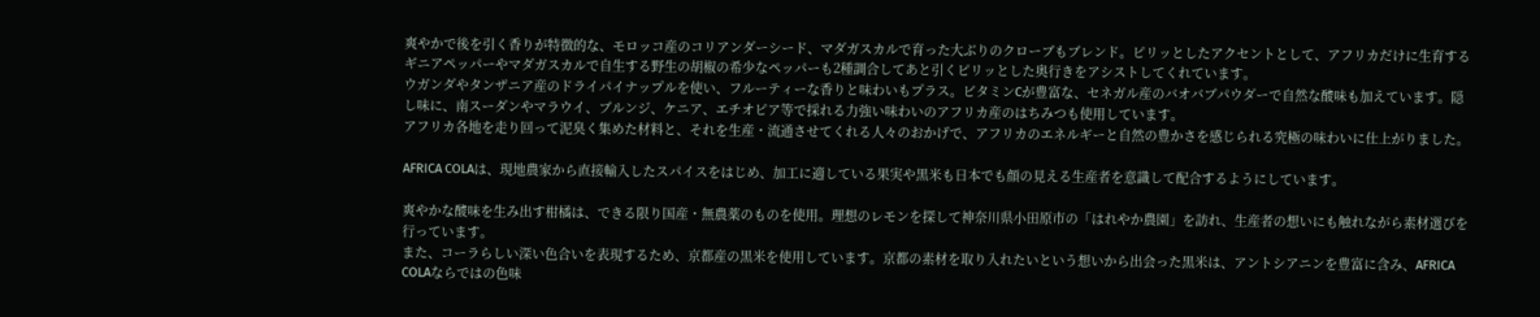爽やかで後を引く香りが特徴的な、モロッコ産のコリアンダーシード、マダガスカルで育った大ぶりのクローブもブレンド。ピリッとしたアクセントとして、アフリカだけに生育するギニアペッパーやマダガスカルで自生する野生の胡椒の希少なペッパーも2種調合してあと引くピリッとした奥行きをアシストしてくれています。
ウガンダやタンザニア産のドライパイナップルを使い、フルーティーな香りと味わいもプラス。ビタミンCが豊富な、セネガル産のバオバブパウダーで自然な酸味も加えています。隠し味に、南スーダンやマラウイ、ブルンジ、ケニア、エチオピア等で採れる力強い味わいのアフリカ産のはちみつも使用しています。
アフリカ各地を走り回って泥臭く集めた材料と、それを生産・流通させてくれる人々のおかげで、アフリカのエネルギーと自然の豊かさを感じられる究極の味わいに仕上がりました。

AFRICA COLAは、現地農家から直接輸入したスパイスをはじめ、加工に適している果実や黒米も日本でも顔の見える生産者を意識して配合するようにしています。

爽やかな酸味を生み出す柑橘は、できる限り国産・無農薬のものを使用。理想のレモンを探して神奈川県小田原市の「はれやか農園」を訪れ、生産者の想いにも触れながら素材選びを行っています。
また、コーラらしい深い色合いを表現するため、京都産の黒米を使用しています。京都の素材を取り入れたいという想いから出会った黒米は、アントシアニンを豊富に含み、AFRICA COLAならではの色味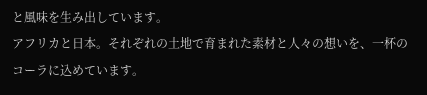と風味を生み出しています。
アフリカと日本。それぞれの土地で育まれた素材と人々の想いを、一杯のコーラに込めています。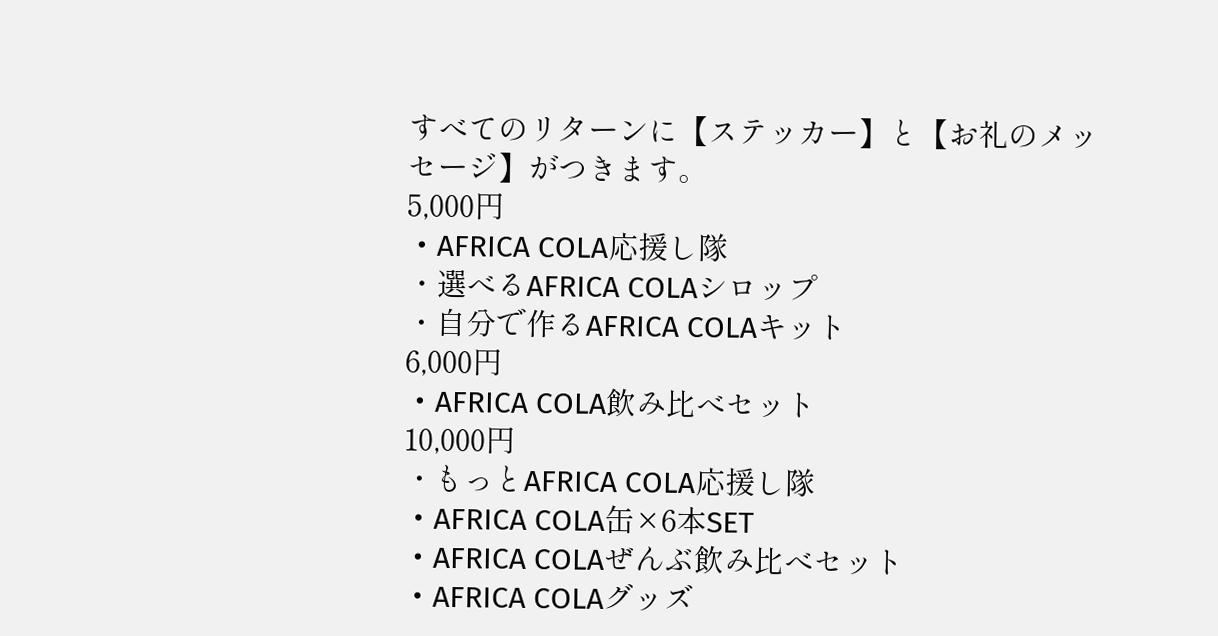すべてのリターンに【ステッカー】と【お礼のメッセージ】がつきます。
5,000円
・AFRICA COLA応援し隊
・選べるAFRICA COLAシロップ
・自分で作るAFRICA COLAキット
6,000円
・AFRICA COLA飲み比べセット
10,000円
・もっとAFRICA COLA応援し隊
・AFRICA COLA缶×6本SET
・AFRICA COLAぜんぶ飲み比べセット
・AFRICA COLAグッズ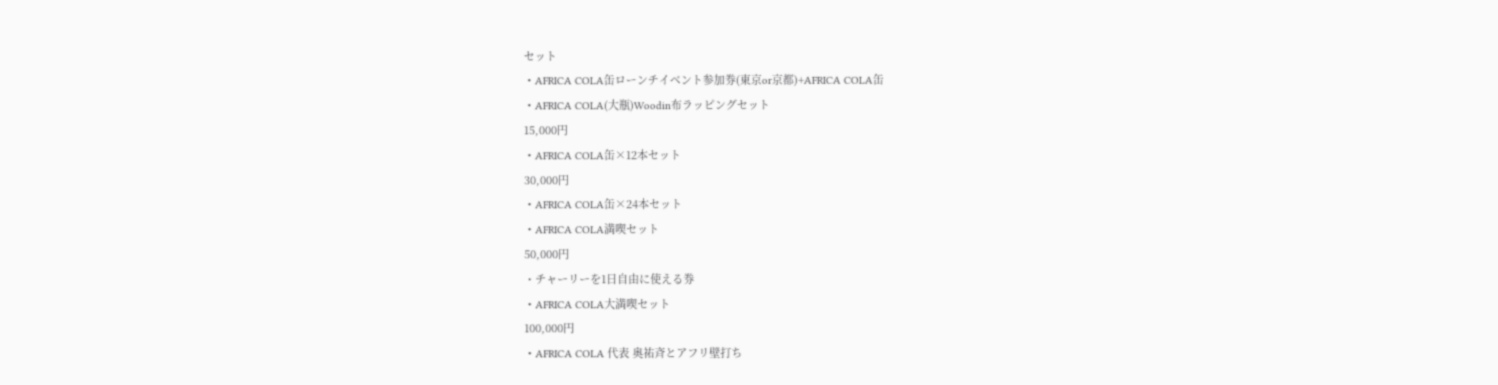セット
・AFRICA COLA缶ローンチイベント参加券(東京or京都)+AFRICA COLA缶
・AFRICA COLA(大瓶)Woodin布ラッピングセット
15,000円
・AFRICA COLA缶×12本セット
30,000円
・AFRICA COLA缶×24本セット
・AFRICA COLA満喫セット
50,000円
・チャーリーを1日自由に使える券
・AFRICA COLA大満喫セット
100,000円
・AFRICA COLA 代表 奥祐斉とアフリ壁打ち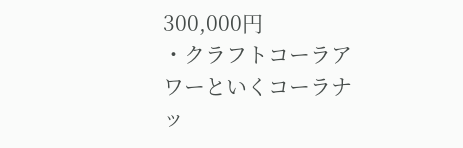300,000円
・クラフトコーラアワーといくコーラナッ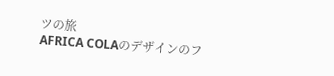ツの旅
AFRICA COLAのデザインのフ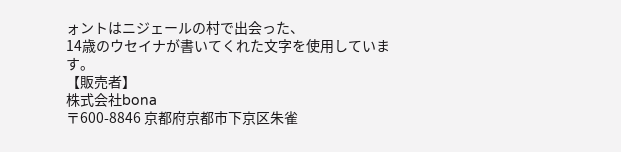ォントはニジェールの村で出会った、
14歳のウセイナが書いてくれた文字を使用しています。
【販売者】
株式会社bona
〒600-8846 京都府京都市下京区朱雀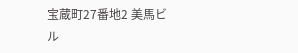宝蔵町27番地2 美馬ビル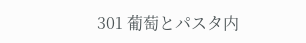301 葡萄とパスタ内